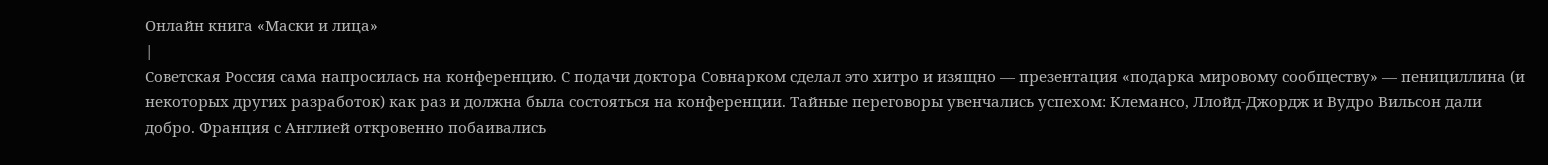Онлайн книга «Маски и лица»
|
Советская Россия сама напросилась на конференцию. С подачи доктора Совнарком сделал это хитро и изящно — презентация «подарка мировому сообществу» — пенициллина (и некоторых других разработок) как раз и должна была состояться на конференции. Тайные переговоры увенчались успехом: Клемансо, Ллойд-Джордж и Вудро Вильсон дали добро. Франция с Англией откровенно побаивались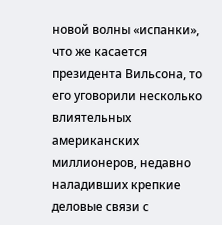новой волны «испанки», что же касается президента Вильсона, то его уговорили несколько влиятельных американских миллионеров, недавно наладивших крепкие деловые связи с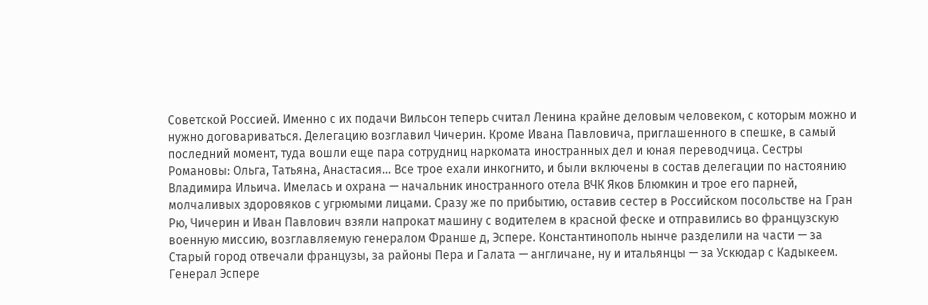Советской Россией. Именно с их подачи Вильсон теперь считал Ленина крайне деловым человеком, с которым можно и нужно договариваться. Делегацию возглавил Чичерин. Кроме Ивана Павловича, приглашенного в спешке, в самый последний момент, туда вошли еще пара сотрудниц наркомата иностранных дел и юная переводчица. Сестры Романовы: Ольга, Татьяна, Анастасия… Все трое ехали инкогнито, и были включены в состав делегации по настоянию Владимира Ильича. Имелась и охрана — начальник иностранного отела ВЧК Яков Блюмкин и трое его парней, молчаливых здоровяков с угрюмыми лицами. Сразу же по прибытию, оставив сестер в Российском посольстве на Гран Рю, Чичерин и Иван Павлович взяли напрокат машину с водителем в красной феске и отправились во французскую военную миссию, возглавляемую генералом Франше д, Эспере. Константинополь нынче разделили на части — за Старый город отвечали французы, за районы Пера и Галата — англичане, ну и итальянцы — за Ускюдар с Кадыкеем. Генерал Эспере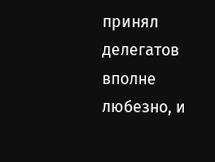принял делегатов вполне любезно, и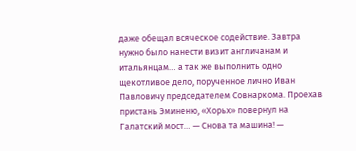даже обещал всяческое содействие. Завтра нужно было нанести визит англичанам и итальянцам… а так же выполнить одно щекотливое дело, порученное лично Иван Павловичу председателем Совнаркома. Проехав пристань Эминеню, «Хорьх» повернул на Галатский мост… — Снова та машина! —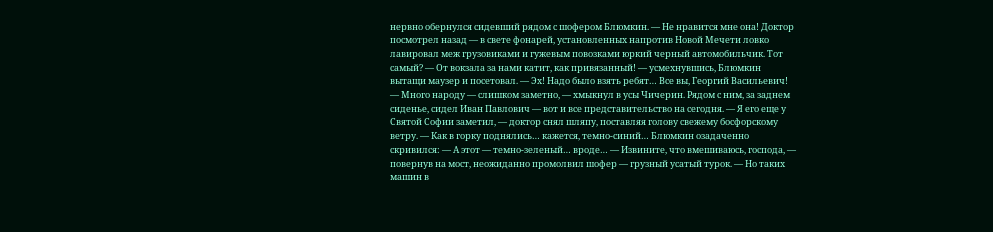нервно обернулся сидевший рядом с шофером Блюмкин. — Не нравится мне она! Доктор посмотрел назад — в свете фонарей, установленных напротив Новой Мечети ловко лавировал меж грузовиками и гужевым повозками юркий черный автомобильчик. Тот самый? — От вокзала за нами катит, как привязанный! — усмехнувшись, Блюмкин вытащи маузер и посетовал. — Эх! Надо было взять ребят… Все вы, Георгий Васильевич! — Много народу — слишком заметно, — хмыкнул в усы Чичерин. Рядом с ним, за заднем сиденье, сидел Иван Павлович — вот и все представительство на сегодня. — Я его еще у Святой Софии заметил, — доктор снял шляпу, поставляя голову свежему босфорскому ветру. — Как в горку поднялись… кажется, темно-синий… Блюмкин озадаченно скривился: — А этот — темно-зеленый… вроде… — Извините, что вмешиваюсь, господа, — повернув на мост, неожиданно промолвил шофер — грузный усатый турок. — Но таких машин в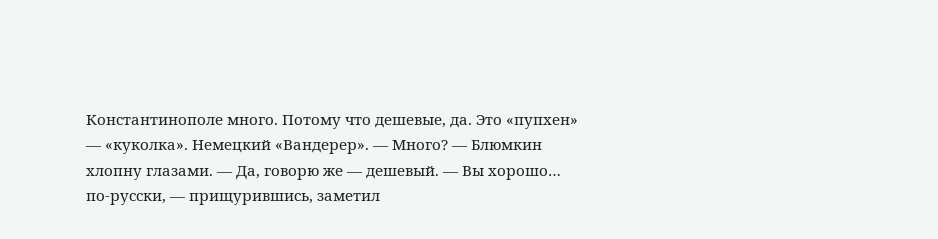Константинополе много. Потому что дешевые, да. Это «пупхен» — «куколка». Немецкий «Вандерер». — Много? — Блюмкин хлопну глазами. — Да, говорю же — дешевый. — Вы хорошо… по-русски, — прищурившись, заметил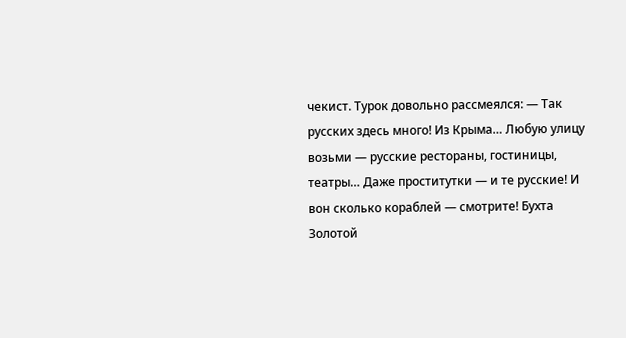чекист. Турок довольно рассмеялся: — Так русских здесь много! Из Крыма… Любую улицу возьми — русские рестораны, гостиницы, театры… Даже проститутки — и те русские! И вон сколько кораблей — смотрите! Бухта Золотой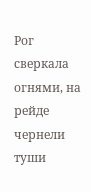Рог сверкала огнями, на рейде чернели туши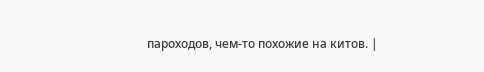пароходов, чем-то похожие на китов. |